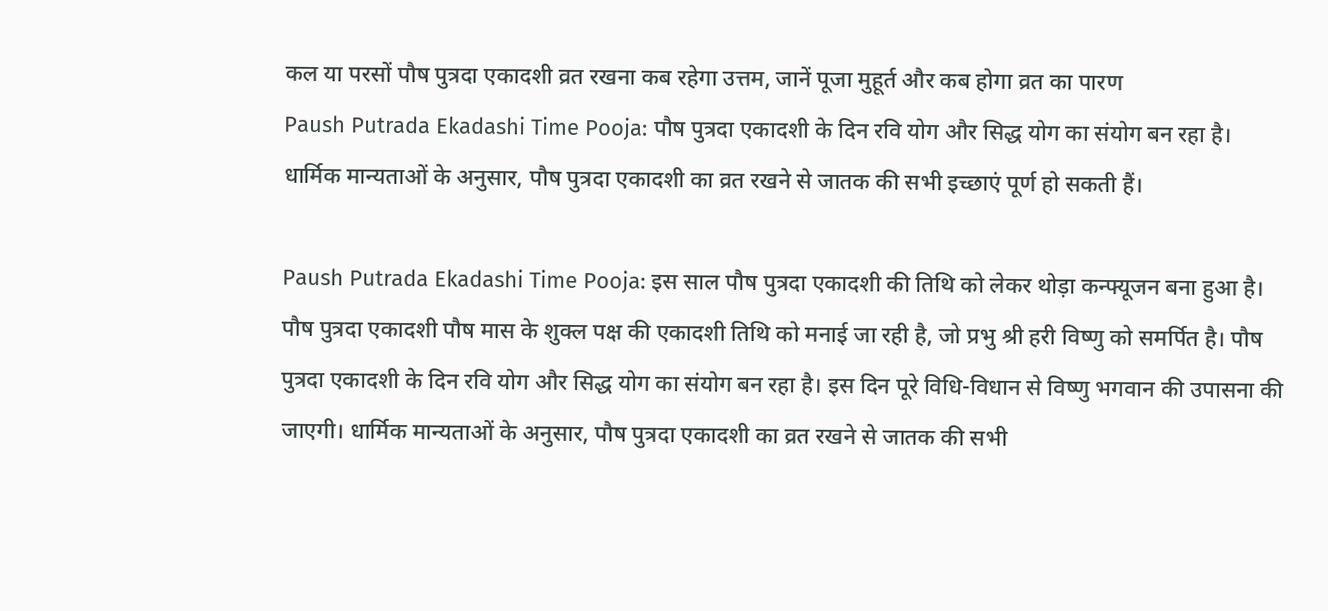कल या परसों पौष पुत्रदा एकादशी व्रत रखना कब रहेगा उत्तम, जानें पूजा मुहूर्त और कब होगा व्रत का पारण
Paush Putrada Ekadashi Time Pooja: पौष पुत्रदा एकादशी के दिन रवि योग और सिद्ध योग का संयोग बन रहा है। धार्मिक मान्यताओं के अनुसार, पौष पुत्रदा एकादशी का व्रत रखने से जातक की सभी इच्छाएं पूर्ण हो सकती हैं।

Paush Putrada Ekadashi Time Pooja: इस साल पौष पुत्रदा एकादशी की तिथि को लेकर थोड़ा कन्फ्यूजन बना हुआ है। पौष पुत्रदा एकादशी पौष मास के शुक्ल पक्ष की एकादशी तिथि को मनाई जा रही है, जो प्रभु श्री हरी विष्णु को समर्पित है। पौष पुत्रदा एकादशी के दिन रवि योग और सिद्ध योग का संयोग बन रहा है। इस दिन पूरे विधि-विधान से विष्णु भगवान की उपासना की जाएगी। धार्मिक मान्यताओं के अनुसार, पौष पुत्रदा एकादशी का व्रत रखने से जातक की सभी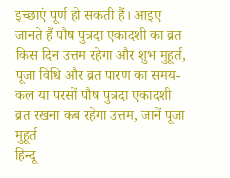इच्छाएं पूर्ण हो सकती हैं। आइए जानते हैं पौष पुत्रदा एकादशी का व्रत किस दिन उत्तम रहेगा और शुभ मुहूर्त, पूजा विधि और व्रत पारण का समय-
कल या परसों पौष पुत्रदा एकादशी व्रत रखना कब रहेगा उत्तम, जानें पूजा मुहूर्त
हिन्दू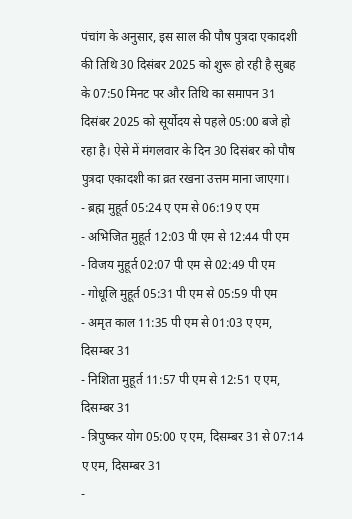पंचांग के अनुसार, इस साल की पौष पुत्रदा एकादशी की तिथि 30 दिसंबर 2025 को शुरू हो रही है सुबह के 07:50 मिनट पर और तिथि का समापन 31 दिसंबर 2025 को सूर्योदय से पहले 05:00 बजे हो रहा है। ऐसे में मंगलवार के दिन 30 दिसंबर को पौष पुत्रदा एकादशी का व्रत रखना उत्तम माना जाएगा।
- ब्रह्म मुहूर्त 05:24 ए एम से 06:19 ए एम
- अभिजित मुहूर्त 12:03 पी एम से 12:44 पी एम
- विजय मुहूर्त 02:07 पी एम से 02:49 पी एम
- गोधूलि मुहूर्त 05:31 पी एम से 05:59 पी एम
- अमृत काल 11:35 पी एम से 01:03 ए एम, दिसम्बर 31
- निशिता मुहूर्त 11:57 पी एम से 12:51 ए एम, दिसम्बर 31
- त्रिपुष्कर योग 05:00 ए एम, दिसम्बर 31 से 07:14 ए एम, दिसम्बर 31
-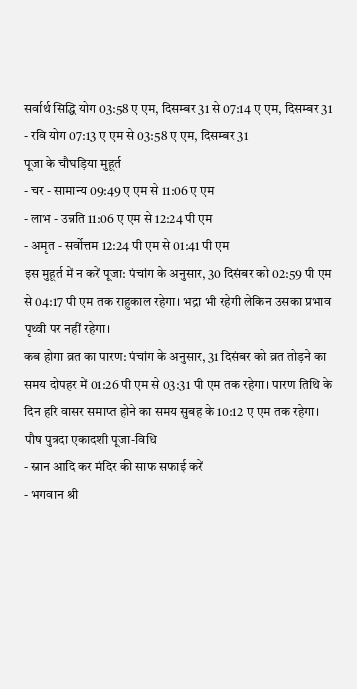सर्वार्थ सिद्धि योग 03:58 ए एम, दिसम्बर 31 से 07:14 ए एम, दिसम्बर 31
- रवि योग 07:13 ए एम से 03:58 ए एम, दिसम्बर 31
पूजा के चौघड़िया मुहूर्त
- चर - सामान्य 09:49 ए एम से 11:06 ए एम
- लाभ - उन्नति 11:06 ए एम से 12:24 पी एम
- अमृत - सर्वोत्तम 12:24 पी एम से 01:41 पी एम
इस मुहूर्त में न करें पूजा: पंचांग के अनुसार, 30 दिसंबर को 02:59 पी एम से 04:17 पी एम तक राहुकाल रहेगा। भद्रा भी रहेगी लेकिन उसका प्रभाव पृथ्वी पर नहीं रहेगा।
कब होगा व्रत का पारण: पंचांग के अनुसार, 31 दिसंबर को व्रत तोड़ने का समय दोपहर में 01:26 पी एम से 03:31 पी एम तक रहेगा। पारण तिथि के दिन हरि वासर समाप्त होने का समय सुबह के 10:12 ए एम तक रहेगा।
पौष पुत्रदा एकादशी पूजा-विधि
- स्नान आदि कर मंदिर की साफ सफाई करें
- भगवान श्री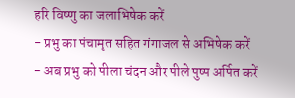हरि विष्णु का जलाभिषेक करें
- प्रभु का पंचामृत सहित गंगाजल से अभिषेक करें
- अब प्रभु को पीला चंदन और पीले पुष्प अर्पित करें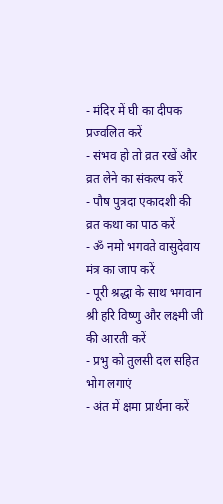- मंदिर में घी का दीपक प्रज्वलित करें
- संभव हो तो व्रत रखें और व्रत लेने का संकल्प करें
- पौष पुत्रदा एकादशी की व्रत कथा का पाठ करें
- ॐ नमो भगवते वासुदेवाय मंत्र का जाप करें
- पूरी श्रद्धा के साथ भगवान श्री हरि विष्णु और लक्ष्मी जी की आरती करें
- प्रभु को तुलसी दल सहित भोग लगाएं
- अंत में क्षमा प्रार्थना करें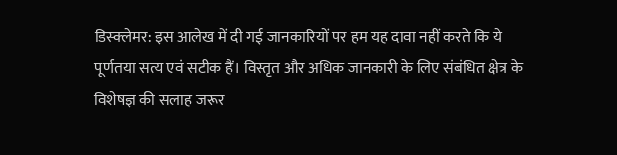डिस्क्लेमर: इस आलेख में दी गई जानकारियों पर हम यह दावा नहीं करते कि ये पूर्णतया सत्य एवं सटीक हैं। विस्तृत और अधिक जानकारी के लिए संबंधित क्षेत्र के विशेषज्ञ की सलाह जरूर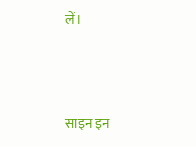लें।




साइन इन